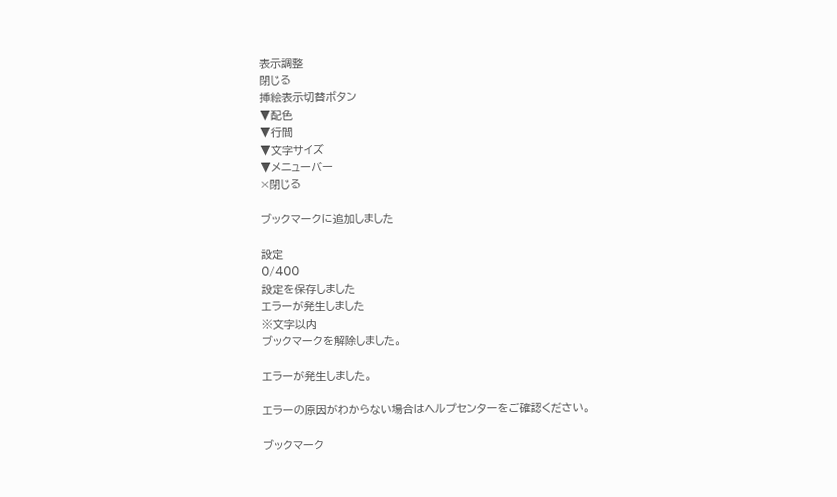表示調整
閉じる
挿絵表示切替ボタン
▼配色
▼行間
▼文字サイズ
▼メニューバー
×閉じる

ブックマークに追加しました

設定
0/400
設定を保存しました
エラーが発生しました
※文字以内
ブックマークを解除しました。

エラーが発生しました。

エラーの原因がわからない場合はヘルプセンターをご確認ください。

ブックマーク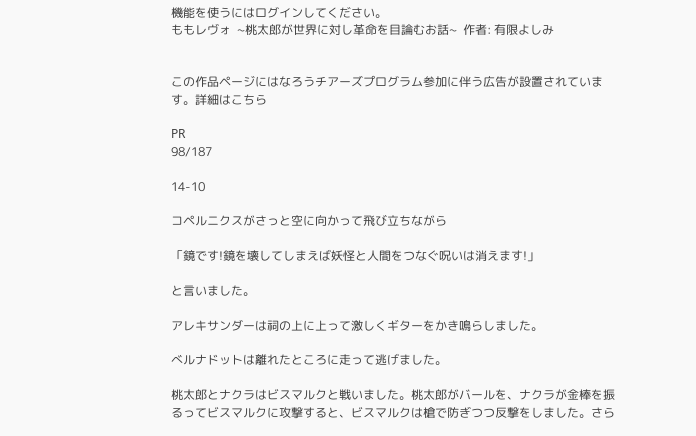機能を使うにはログインしてください。
ももレヴォ  ~桃太郎が世界に対し革命を目論むお話~  作者: 有限よしみ


この作品ページにはなろうチアーズプログラム参加に伴う広告が設置されています。詳細はこちら

PR
98/187

14-10

コペルニクスがさっと空に向かって飛び立ちながら

「鏡です!鏡を壊してしまえば妖怪と人間をつなぐ呪いは消えます!」

と言いました。

アレキサンダーは祠の上に上って激しくギターをかき鳴らしました。

べルナドットは離れたところに走って逃げました。

桃太郎とナクラはビスマルクと戦いました。桃太郎がバールを、ナクラが金棒を振るってビスマルクに攻撃すると、ビスマルクは槍で防ぎつつ反撃をしました。さら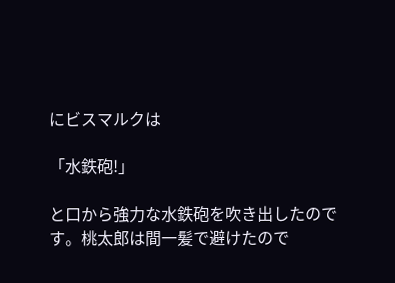にビスマルクは

「水鉄砲!」

と口から強力な水鉄砲を吹き出したのです。桃太郎は間一髪で避けたので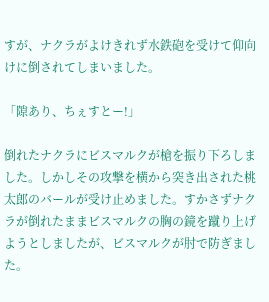すが、ナクラがよけきれず水鉄砲を受けて仰向けに倒されてしまいました。

「隙あり、ちぇすとー!」

倒れたナクラにビスマルクが槍を振り下ろしました。しかしその攻撃を横から突き出された桃太郎のバールが受け止めました。すかさずナクラが倒れたままビスマルクの胸の鏡を蹴り上げようとしましたが、ビスマルクが肘で防ぎました。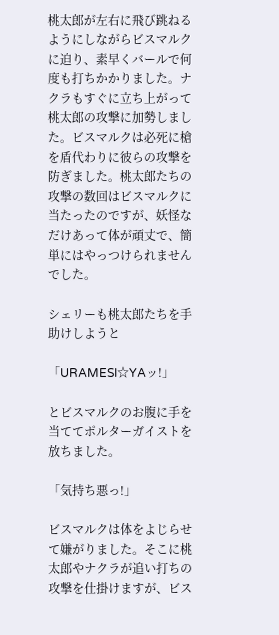桃太郎が左右に飛び跳ねるようにしながらビスマルクに迫り、素早くバールで何度も打ちかかりました。ナクラもすぐに立ち上がって桃太郎の攻撃に加勢しました。ビスマルクは必死に槍を盾代わりに彼らの攻撃を防ぎました。桃太郎たちの攻撃の数回はビスマルクに当たったのですが、妖怪なだけあって体が頑丈で、簡単にはやっつけられませんでした。

シェリーも桃太郎たちを手助けしようと

「URAMESI☆YAッ!」

とビスマルクのお腹に手を当ててポルターガイストを放ちました。

「気持ち悪っ!」

ビスマルクは体をよじらせて嫌がりました。そこに桃太郎やナクラが追い打ちの攻撃を仕掛けますが、ビス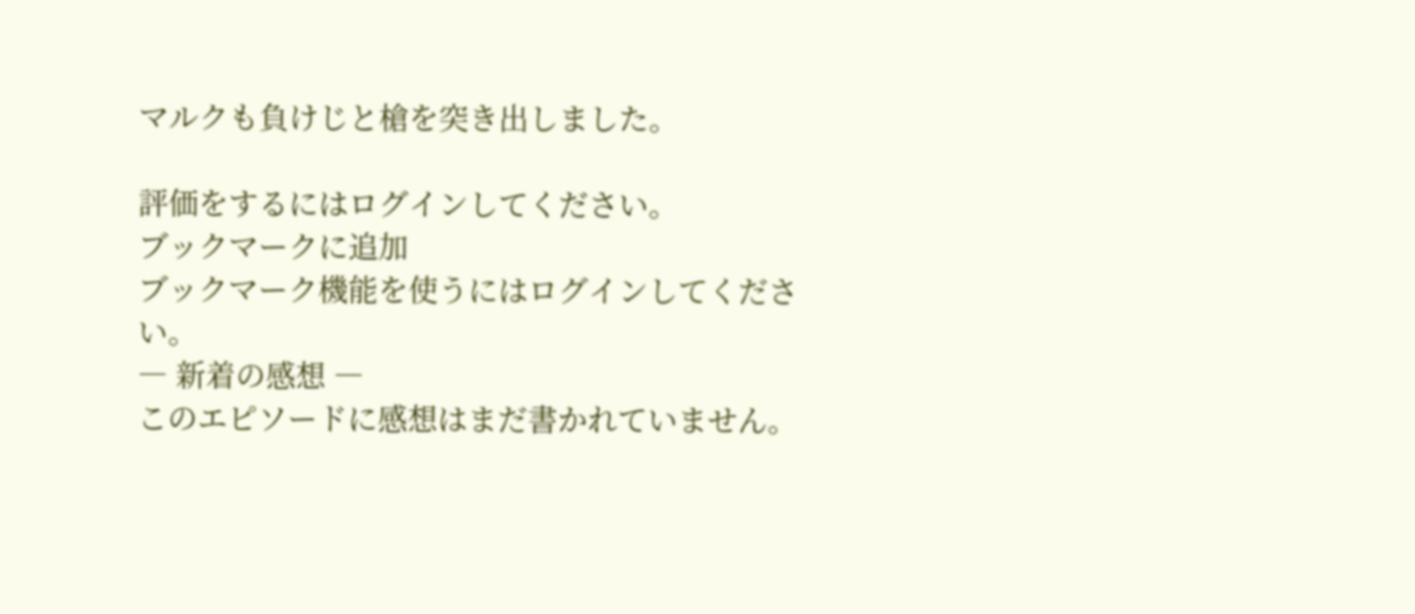マルクも負けじと槍を突き出しました。

評価をするにはログインしてください。
ブックマークに追加
ブックマーク機能を使うにはログインしてください。
― 新着の感想 ―
このエピソードに感想はまだ書かれていません。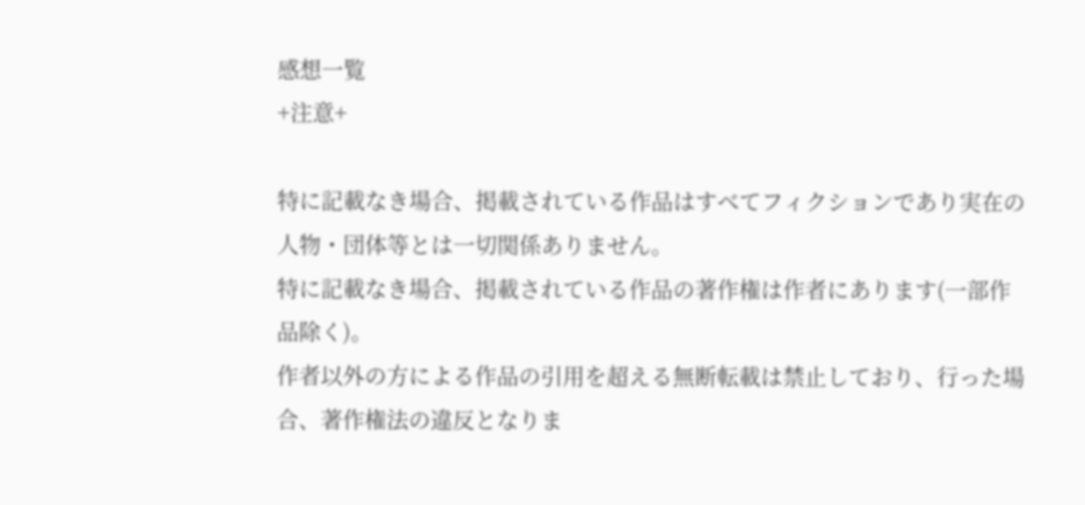感想一覧
+注意+

特に記載なき場合、掲載されている作品はすべてフィクションであり実在の人物・団体等とは一切関係ありません。
特に記載なき場合、掲載されている作品の著作権は作者にあります(一部作品除く)。
作者以外の方による作品の引用を超える無断転載は禁止しており、行った場合、著作権法の違反となりま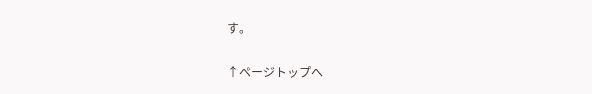す。

↑ページトップへ